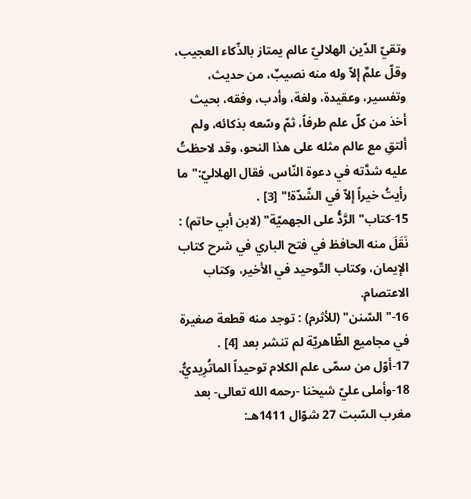وتقيّ الدّين الهلاليّ عالم يمتاز بالذّكاء العجيب، وقلّ علمٌ إلاّ وله منه نصيبٌ، من حديث، وتفسير، وعقيدة، ولغة، وأدب، وفقه، بحيث أخذ من كلّ علم طرفاً، ثمّ وسّعه بذكائه، ولم ألتقِ مع عالم مثله على هذا النحو، وقد لاحظتُ عليه شدَّته في دعوة النّاس، فقال الهلاليّ:"ما رأيتُ خيراً إلاّ في الشّدّة!" [3] .
15-كتاب"الرَّدُّ على الجهميّة" (لابن أبي حاتم) : نَقَلَ منه الحافظ في فتح الباري في شرح كتاب الإيمان، وكتاب التّوحيد في الأخير، وكتاب الاعتصام.
16-"السّنن" (للأثرم) : توجد منه قطعة صغيرة في مجاميع الظّاهريّة لم تنشر بعد [4] .
17-أوّل من سمّى علم الكلام توحيداً الماتُرِيديُّ.
18-وأملى عليّ شيخنا -رحمه الله تعالى- بعد مغرب السّبت 27 شوّال 1411هـ: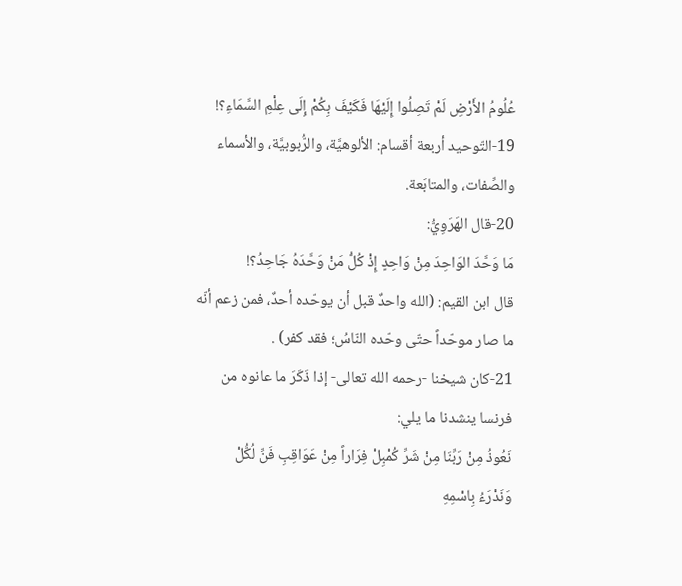عُلُومُ الأَرْضِ لَمْ تَصِلُوا إِلَيْهَا فَكَيْفَ بِكُمْ إِلَى عِلْمِ السَّمَاءِ؟!
19-التّوحيد أربعة أقسام: الألوهيَّة، والرُّبوبيَّة، والأسماء والصِّفات، والمتابَعة.
20-قال الهَرَوِيُّ:
مَا وَحَّدَ الوَاحِدَ مِنْ وَاحِدٍ إِذْ كُلُّ مَنْ وَحَّدَهُ جَاحِدُ؟!
قال ابن القيم: (الله واحدٌ قبل أن يوحّده أحدٌ، فمن زعم أنّه ما صار موحّداً حتّى وحّده النّاسُ؛ فقد كفر) .
21-كان شيخنا -رحمه الله تعالى- إذا ذَكَرَ ما عانوه من فرنسا ينشدنا ما يلي:
نَعُوذُ مِنْ رَبِّنَا مِنْ شَرِّ كُمْبِلْ فِرَاراً مِنْ عَوَاقِبِ فَنِّ لُكُّلْ
وَنَدْرَءُ بِاسْمِهِ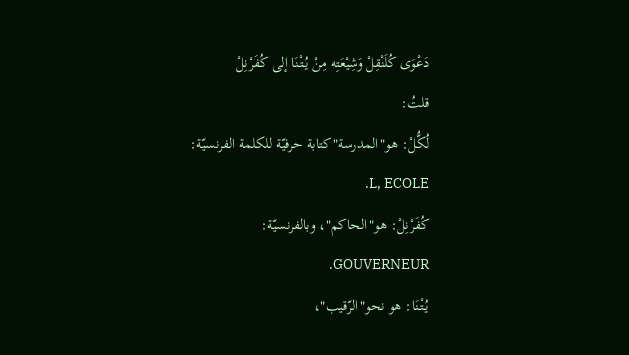دَعْوَى كُلَنْقِلْ وَشِيْعَتِه مِنْ يُتْنَا إلى كُفَرْنِلْ
قلتُ:
لُكُّلْ: هو"المدرسة"كتابة حرفيّة للكلمة الفرنسيّة: L, ECOLE.
كُفَرْنِلْ: هو"الحاكم"، وبالفرنسيّة: GOUVERNEUR.
يُتْنَا: هو نحو"الرّقيب"،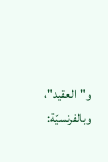و"العقيد"، وبالفرنسيّة: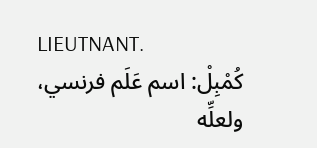LIEUTNANT.
كُمْبِلْ: اسم عَلَم فرنسي، ولعلِّه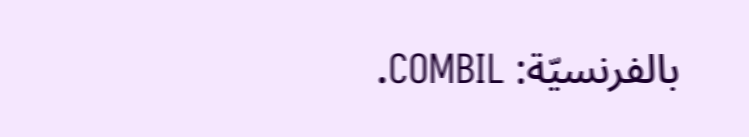بالفرنسيّة: COMBIL.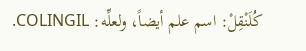كُلَنْقِلْ: اسم علم أيضاً، ولعلِّه: COLINGIL.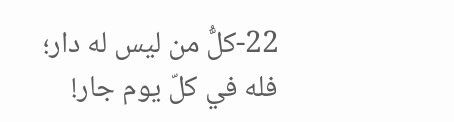22-كلُّ من ليس له دار؛ فله في كلّ يوم جار!